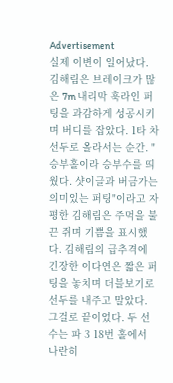Advertisement
실제 이변이 일어났다. 김해림은 브레이크가 많은 7m 내리막 훅라인 퍼팅을 과감하게 성공시키며 버디를 잡았다. 1타 차 선두로 올라서는 순간. "승부홀이라 승부수를 띄웠다. 샷이글과 버금가는 의미있는 퍼팅"이라고 자평한 김해림은 주먹을 불끈 쥐며 기쁨을 표시했다. 김해림의 급추격에 긴장한 이다연은 짧은 퍼팅을 놓치며 더블보기로 선두를 내주고 말았다. 그걸로 끝이었다. 두 선수는 파 3 18번 홀에서 나란히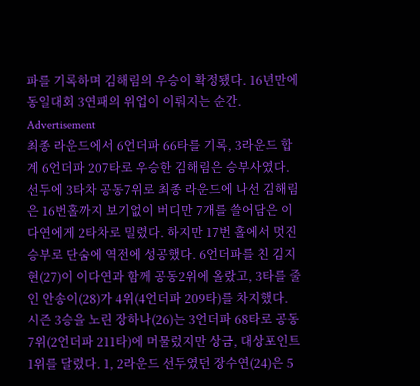파를 기록하며 김해림의 우승이 확정됐다. 16년만에 동일대회 3연패의 위업이 이뤄지는 순간.
Advertisement
최종 라운드에서 6언더파 66타를 기록, 3라운드 합계 6언더파 207타로 우승한 김해림은 승부사였다. 선두에 3타차 공동7위로 최종 라운드에 나선 김해림은 16번홀까지 보기없이 버디만 7개를 쓸어담은 이다연에게 2타차로 밀렸다. 하지만 17번 홀에서 멋진 승부로 단숨에 역전에 성공했다. 6언더파를 친 김지현(27)이 이다연과 함께 공동2위에 올랐고, 3타를 줄인 안송이(28)가 4위(4언더파 209타)를 차지했다. 시즌 3승을 노린 장하나(26)는 3언더파 68타로 공동7위(2언더파 211타)에 머물렀지만 상금, 대상포인트 1위를 달렸다. 1, 2라운드 선두였던 장수연(24)은 5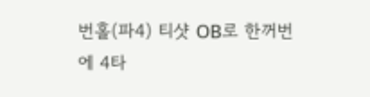번홀(파4) 티샷 OB로 한꺼번에 4타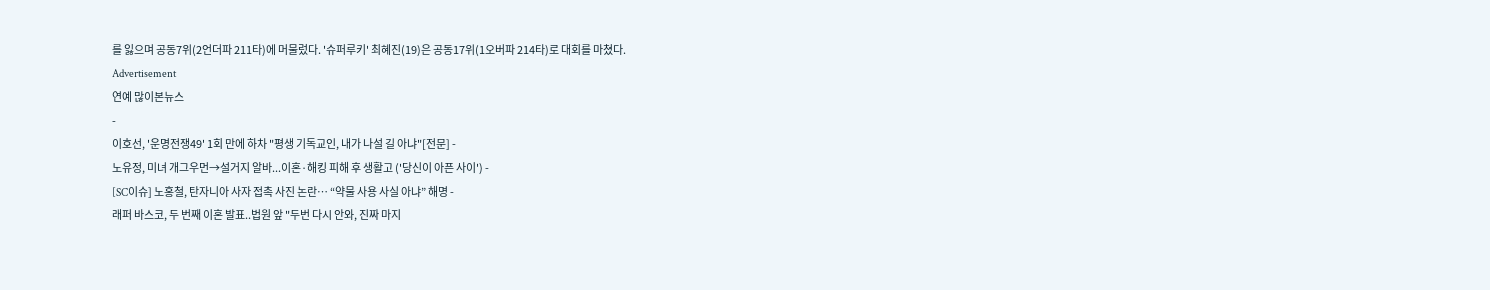를 잃으며 공동7위(2언더파 211타)에 머물렀다. '슈퍼루키' 최혜진(19)은 공동17위(1오버파 214타)로 대회를 마쳤다.
Advertisement
연예 많이본뉴스
-
이호선, '운명전쟁49' 1회 만에 하차 "평생 기독교인, 내가 나설 길 아냐"[전문] -
노유정, 미녀 개그우먼→설거지 알바...이혼·해킹 피해 후 생활고 ('당신이 아픈 사이') -
[SC이슈] 노홍철, 탄자니아 사자 접촉 사진 논란… “약물 사용 사실 아냐” 해명 -
래퍼 바스코, 두 번째 이혼 발표..법원 앞 "두번 다시 안와, 진짜 마지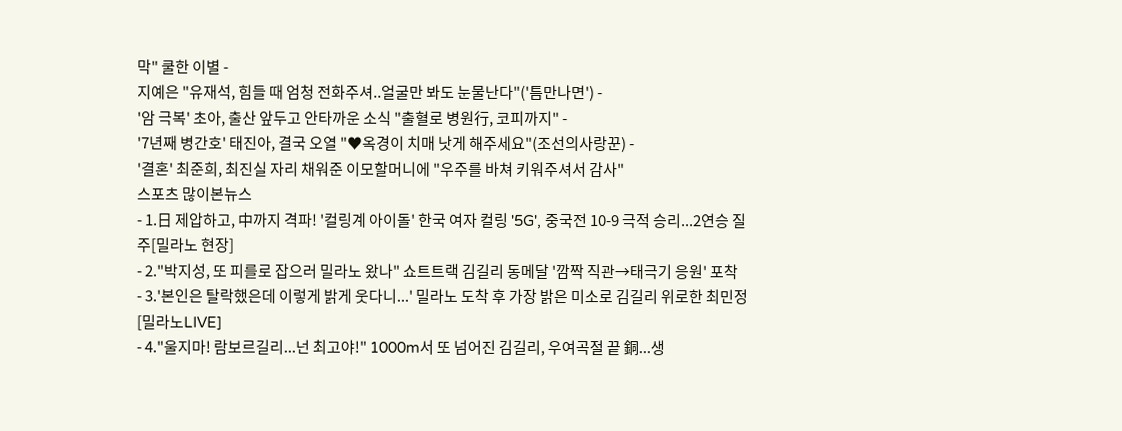막" 쿨한 이별 -
지예은 "유재석, 힘들 때 엄청 전화주셔..얼굴만 봐도 눈물난다"('틈만나면') -
'암 극복' 초아, 출산 앞두고 안타까운 소식 "출혈로 병원行, 코피까지" -
'7년째 병간호' 태진아, 결국 오열 "♥옥경이 치매 낫게 해주세요"(조선의사랑꾼) -
'결혼' 최준희, 최진실 자리 채워준 이모할머니에 "우주를 바쳐 키워주셔서 감사"
스포츠 많이본뉴스
- 1.日 제압하고, 中까지 격파! '컬링계 아이돌' 한국 여자 컬링 '5G', 중국전 10-9 극적 승리...2연승 질주[밀라노 현장]
- 2."박지성, 또 피를로 잡으러 밀라노 왔나" 쇼트트랙 김길리 동메달 '깜짝 직관→태극기 응원' 포착
- 3.'본인은 탈락했은데 이렇게 밝게 웃다니...' 밀라노 도착 후 가장 밝은 미소로 김길리 위로한 최민정[밀라노LIVE]
- 4."울지마! 람보르길리...넌 최고야!" 1000m서 또 넘어진 김길리, 우여곡절 끝 銅...생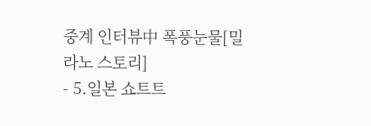중계 인터뷰中 폭풍눈물[밀라노 스토리]
- 5.일본 쇼트트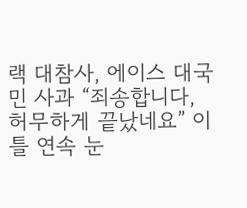랙 대참사, 에이스 대국민 사과 “죄송합니다, 허무하게 끝났네요” 이틀 연속 눈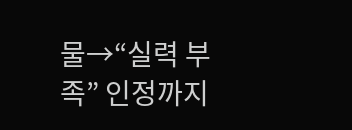물→“실력 부족” 인정까지